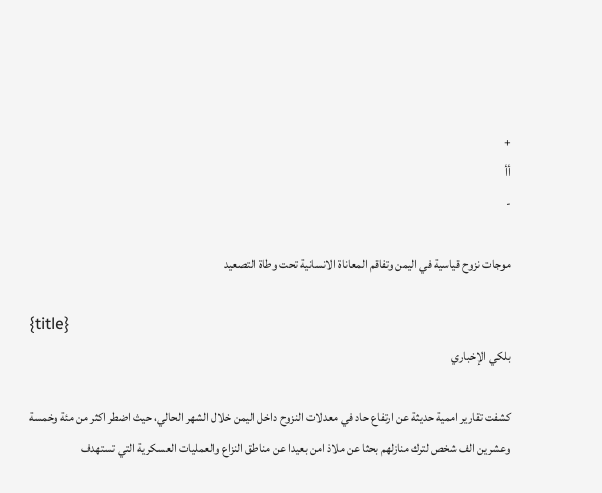+
أأ
-

موجات نزوح قياسية في اليمن وتفاقم المعاناة الانسانية تحت وطاة التصعيد

{title}
بلكي الإخباري

كشفت تقارير اممية حديثة عن ارتفاع حاد في معدلات النزوح داخل اليمن خلال الشهر الحالي، حيث اضطر اكثر من مئة وخمسة وعشرين الف شخص لترك منازلهم بحثا عن ملاذ امن بعيدا عن مناطق النزاع والعمليات العسكرية التي تستهدف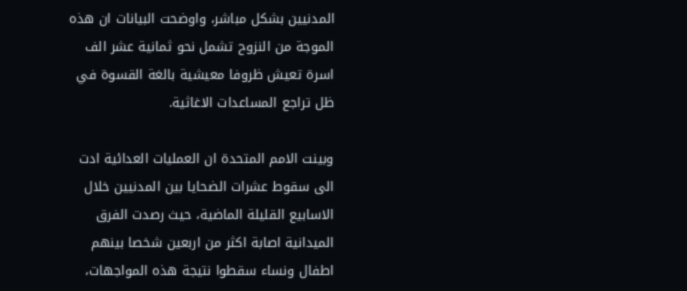المدنيين بشكل مباشر، واوضحت البيانات ان هذه الموجة من النزوح تشمل نحو ثمانية عشر الف اسرة تعيش ظروفا معيشية بالغة القسوة في ظل تراجع المساعدات الاغاثية.

وبينت الامم المتحدة ان العمليات العدائية ادت الى سقوط عشرات الضحايا بين المدنيين خلال الاسابيع القليلة الماضية، حيث رصدت الفرق الميدانية اصابة اكثر من اربعين شخصا بينهم اطفال ونساء سقطوا نتيجة هذه المواجهات،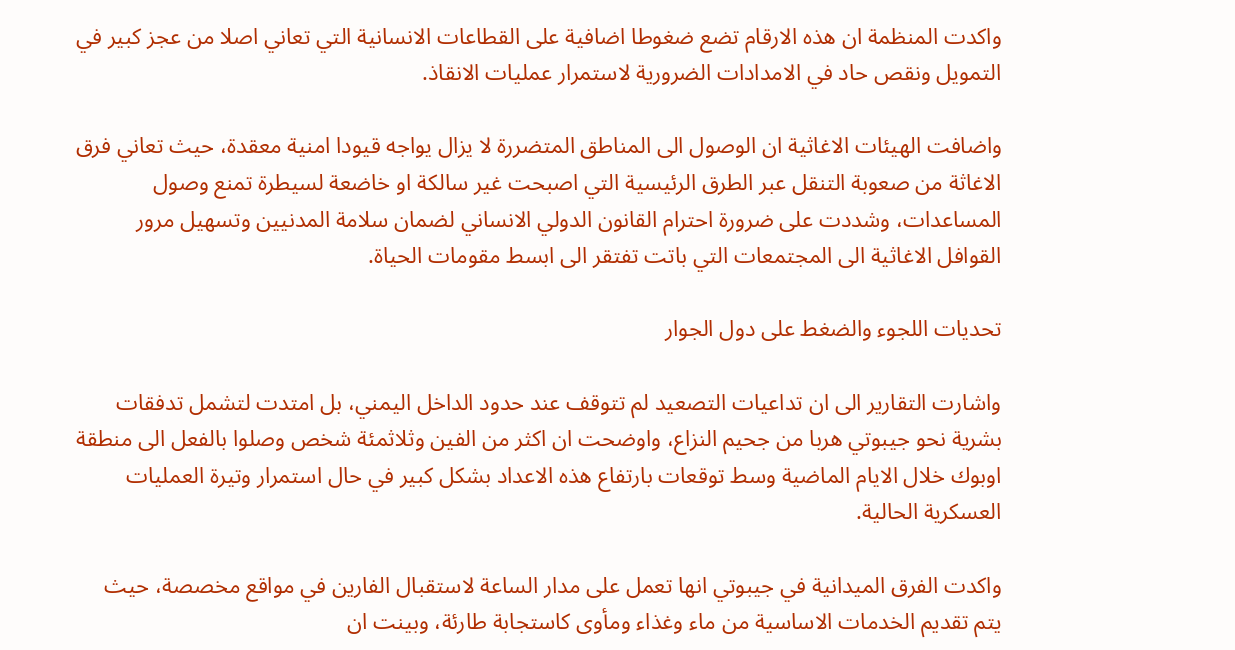واكدت المنظمة ان هذه الارقام تضع ضغوطا اضافية على القطاعات الانسانية التي تعاني اصلا من عجز كبير في التمويل ونقص حاد في الامدادات الضرورية لاستمرار عمليات الانقاذ.

واضافت الهيئات الاغاثية ان الوصول الى المناطق المتضررة لا يزال يواجه قيودا امنية معقدة، حيث تعاني فرق الاغاثة من صعوبة التنقل عبر الطرق الرئيسية التي اصبحت غير سالكة او خاضعة لسيطرة تمنع وصول المساعدات، وشددت على ضرورة احترام القانون الدولي الانساني لضمان سلامة المدنيين وتسهيل مرور القوافل الاغاثية الى المجتمعات التي باتت تفتقر الى ابسط مقومات الحياة.

تحديات اللجوء والضغط على دول الجوار

واشارت التقارير الى ان تداعيات التصعيد لم تتوقف عند حدود الداخل اليمني، بل امتدت لتشمل تدفقات بشرية نحو جيبوتي هربا من جحيم النزاع، واوضحت ان اكثر من الفين وثلاثمئة شخص وصلوا بالفعل الى منطقة اوبوك خلال الايام الماضية وسط توقعات بارتفاع هذه الاعداد بشكل كبير في حال استمرار وتيرة العمليات العسكرية الحالية.

واكدت الفرق الميدانية في جيبوتي انها تعمل على مدار الساعة لاستقبال الفارين في مواقع مخصصة، حيث يتم تقديم الخدمات الاساسية من ماء وغذاء ومأوى كاستجابة طارئة، وبينت ان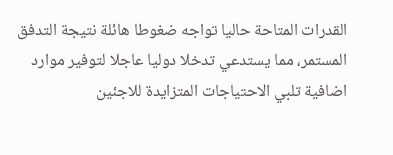القدرات المتاحة حاليا تواجه ضغوطا هائلة نتيجة التدفق المستمر، مما يستدعي تدخلا دوليا عاجلا لتوفير موارد اضافية تلبي الاحتياجات المتزايدة للاجئين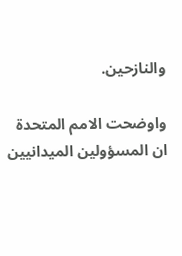والنازحين.

واوضحت الامم المتحدة ان المسؤولين الميدانيين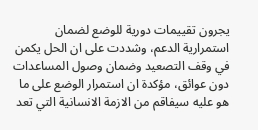يجرون تقييمات دورية للوضع لضمان استمرارية الدعم، وشددت على ان الحل يكمن في وقف التصعيد وضمان وصول المساعدات دون عوائق، مؤكدة ان استمرار الوضع على ما هو عليه سيفاقم من الازمة الانسانية التي تعد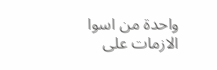واحدة من اسوا الازمات على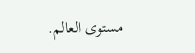مستوى العالم.